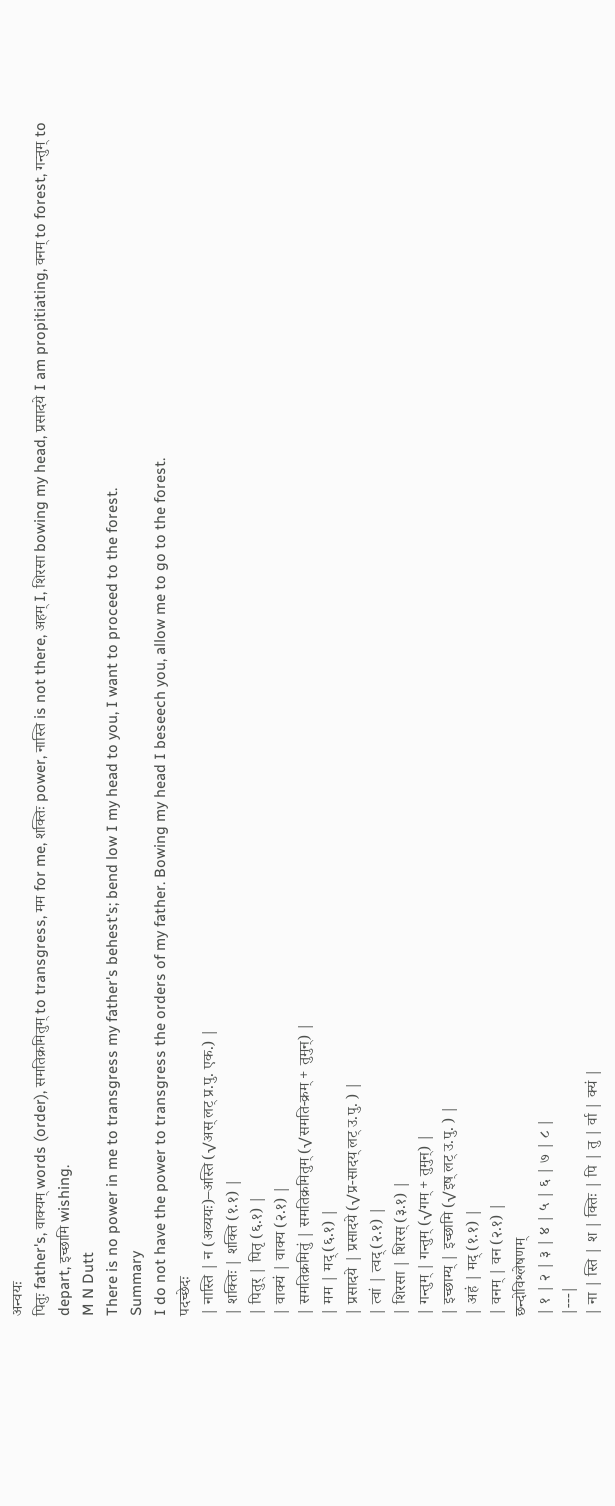अन्वयः
पितुः father's, वाक्यम् words (order), समतिक्रमितुम् to transgress, मम for me, शक्तिः power, नास्ति is not there, अहम् I, शिरसा bowing my head, प्रसादये I am propitiating, वनम् to forest, गन्तुम् to depart, इच्छामि wishing.
M N Dutt
There is no power in me to transgress my father's behest's; bend low I my head to you, I want to proceed to the forest.
Summary
I do not have the power to transgress the orders of my father. Bowing my head I beseech you, allow me to go to the forest.
पदच्छेदः
| नास्ति | न (अव्ययः)–अस्ति (√अस् लट् प्र.पु. एक.) |
| शक्तिः | शक्ति (१.१) |
| पितुर् | पितृ (६.१) |
| वाक्यं | वाक्य (२.१) |
| समतिक्रमितुं | समतिक्रमितुम् (√समति-क्रम् + तुमुन्) |
| मम | मद् (६.१) |
| प्रसादये | प्रसादये (√प्र-सादय् लट् उ.पु. ) |
| त्वां | त्वद् (२.१) |
| शिरसा | शिरस् (३.१) |
| गन्तुम् | गन्तुम् (√गम् + तुमुन्) |
| इच्छाम्य् | इच्छामि (√इष् लट् उ.पु. ) |
| अहं | मद् (१.१) |
| वनम् | वन (२.१) |
छन्दोविश्लेषणम्
| १ | २ | ३ | ४ | ५ | ६ | ७ | ८ |
|---|
| ना | स्ति | श | क्तिः | पि | तु | र्वा | क्यं |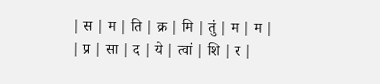| स | म | ति | क्र | मि | तुं | म | म |
| प्र | सा | द | ये | त्वां | शि | र |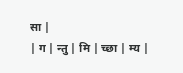सा |
| ग | न्तु | मि | च्छा | म्य |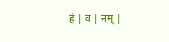हं | व | नम् |